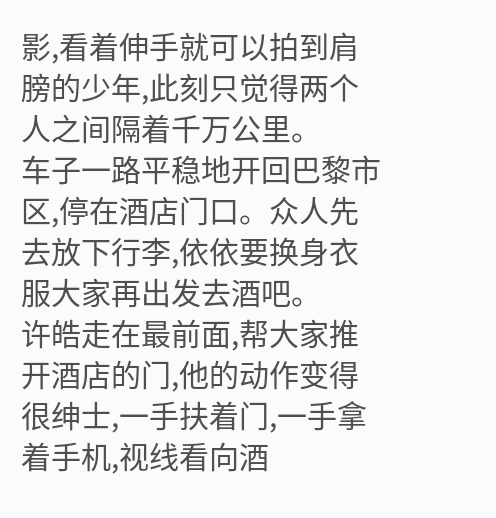影,看着伸手就可以拍到肩膀的少年,此刻只觉得两个人之间隔着千万公里。
车子一路平稳地开回巴黎市区,停在酒店门口。众人先去放下行李,依依要换身衣服大家再出发去酒吧。
许皓走在最前面,帮大家推开酒店的门,他的动作变得很绅士,一手扶着门,一手拿着手机,视线看向酒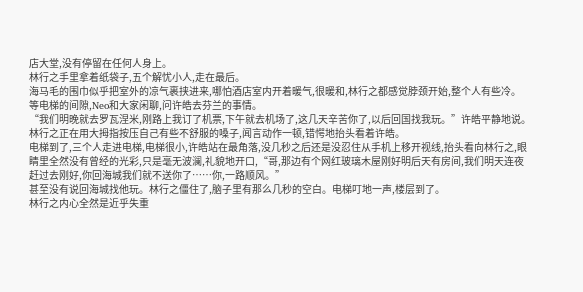店大堂,没有停留在任何人身上。
林行之手里拿着纸袋子,五个解忧小人,走在最后。
海马毛的围巾似乎把室外的凉气裹挟进来,哪怕酒店室内开着暖气,很暖和,林行之都感觉脖颈开始,整个人有些冷。
等电梯的间隙,Neo和大家闲聊,问许皓去芬兰的事情。
“我们明晚就去罗瓦涅米,刚路上我订了机票,下午就去机场了,这几天辛苦你了,以后回国找我玩。”许皓平静地说。
林行之正在用大拇指按压自己有些不舒服的嗓子,闻言动作一顿,错愕地抬头看着许皓。
电梯到了,三个人走进电梯,电梯很小,许皓站在最角落,没几秒之后还是没忍住从手机上移开视线,抬头看向林行之,眼睛里全然没有曾经的光彩,只是毫无波澜,礼貌地开口,“哥,那边有个网红玻璃木屋刚好明后天有房间,我们明天连夜赶过去刚好,你回海城我们就不送你了……你,一路顺风。”
甚至没有说回海城找他玩。林行之僵住了,脑子里有那么几秒的空白。电梯叮地一声,楼层到了。
林行之内心全然是近乎失重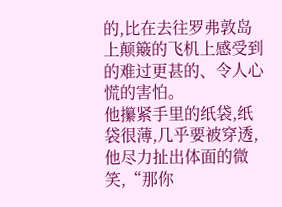的,比在去往罗弗敦岛上颠簸的飞机上感受到的难过更甚的、令人心慌的害怕。
他攥紧手里的纸袋,纸袋很薄,几乎要被穿透,他尽力扯出体面的微笑,“那你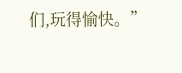们,玩得愉快。”